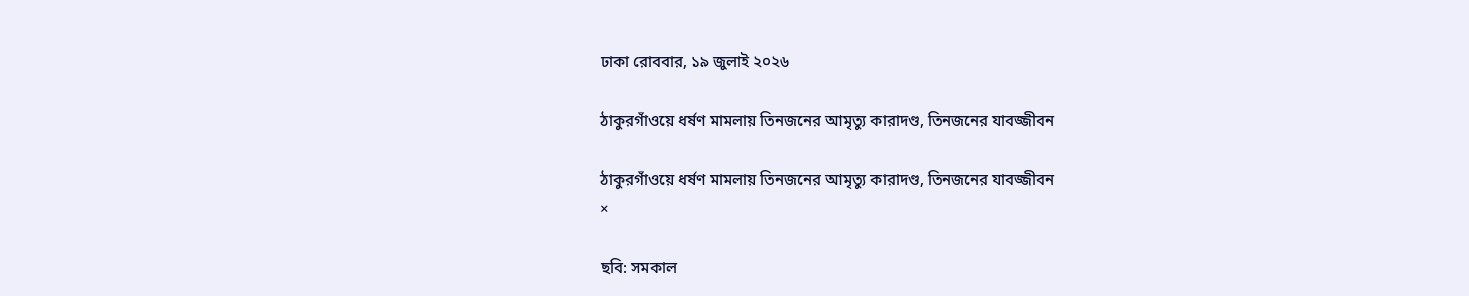ঢাকা রোববার, ১৯ জুলাই ২০২৬

ঠাকুরগাঁওয়ে ধর্ষণ মামলায় তিনজনের আমৃত্যু কারাদণ্ড, তিনজনের যাবজ্জীবন

ঠাকুরগাঁওয়ে ধর্ষণ মামলায় তিনজনের আমৃত্যু কারাদণ্ড, তিনজনের যাবজ্জীবন
×

ছবি: সমকাল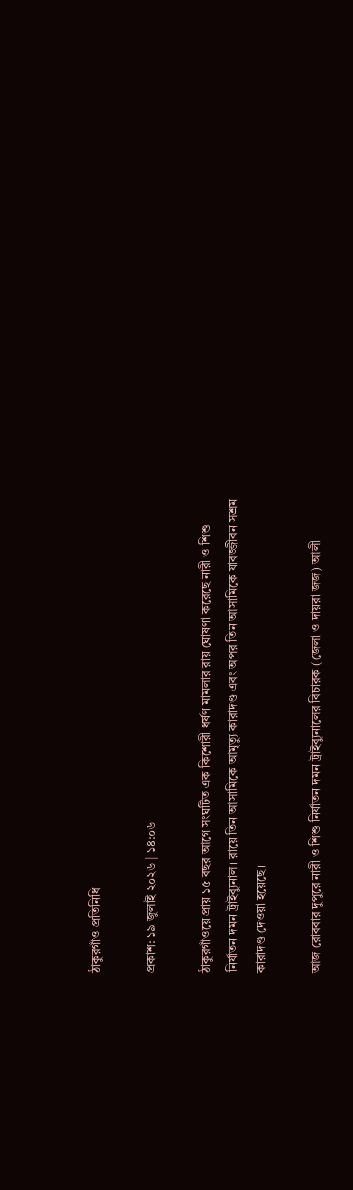ঠাকুরগাঁও প্রতিনিধি

প্রকাশ: ১৯ জুলাই ২০২৬ | ১৪:০৬

ঠাকুরগাঁওয়ে প্রায় ১৫ বছর আগে সংঘটিত এক কিশোরী ধর্ষণ মামলার রায় ঘোষণা করেছে নারী ও শিশু নির্যাতন দমন ট্রাইব্যুনাল। রায়ে তিন আসামিকে আমৃত্যু কারাদণ্ড এবং অপর তিন আসামিকে যাবজ্জীবন সশ্রম কারাদণ্ড দেওয়া হয়েছে।

আজ রোববার দুপুরে নারী ও শিশু নির্যাতন দমন ট্রাইব্যুনালের বিচারক (জেলা ও দায়রা জজ) আলী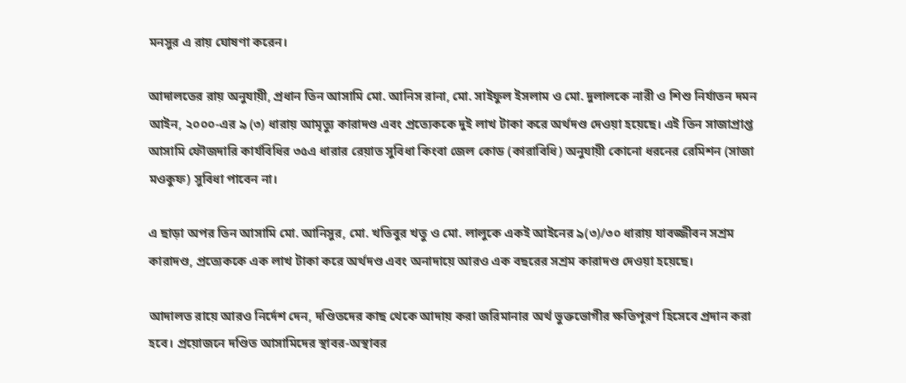মনসুর এ রায় ঘোষণা করেন।

আদালতের রায় অনুযায়ী, প্রধান তিন আসামি মো. আনিস রানা, মো. সাইফুল ইসলাম ও মো. দুলালকে নারী ও শিশু নির্যাতন দমন আইন, ২০০০-এর ৯ (৩) ধারায় আমৃত্যু কারাদণ্ড এবং প্রত্যেককে দুই লাখ টাকা করে অর্থদণ্ড দেওয়া হয়েছে। এই তিন সাজাপ্রাপ্ত আসামি ফৌজদারি কার্যবিধির ৩৫এ ধারার রেয়াত সুবিধা কিংবা জেল কোড (কারাবিধি) অনুযায়ী কোনো ধরনের রেমিশন (সাজা মওকুফ) সুবিধা পাবেন না।

এ ছাড়া অপর তিন আসামি মো. আনিসুর, মো. খতিবুর খতু ও মো. লালুকে একই আইনের ৯(৩)/৩০ ধারায় যাবজ্জীবন সশ্রম কারাদণ্ড, প্রত্যেককে এক লাখ টাকা করে অর্থদণ্ড এবং অনাদায়ে আরও এক বছরের সশ্রম কারাদণ্ড দেওয়া হয়েছে।

আদালত রায়ে আরও নির্দেশ দেন, দণ্ডিতদের কাছ থেকে আদায় করা জরিমানার অর্থ ভুক্তভোগীর ক্ষতিপূরণ হিসেবে প্রদান করা হবে। প্রয়োজনে দণ্ডিত আসামিদের স্থাবর-অস্থাবর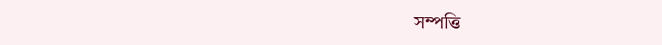সম্পত্তি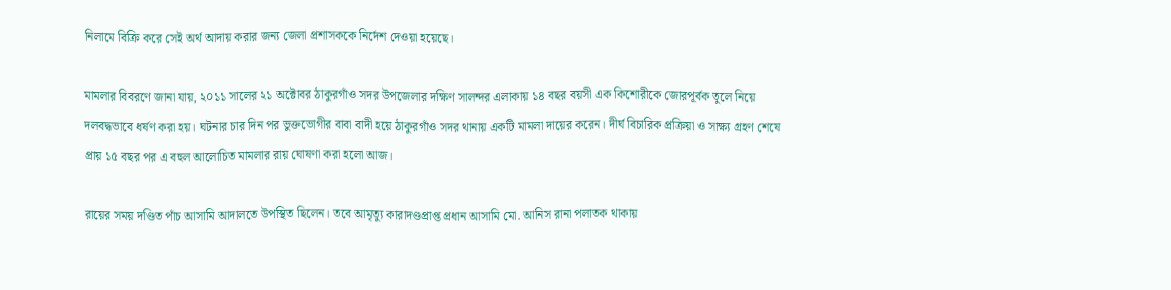নিলামে বিক্রি করে সেই অর্থ আদায় করার জন্য জেলা প্রশাসককে নির্দেশ দেওয়া হয়েছে।

মামলার বিবরণে জানা যায়, ২০১১ সালের ২১ অক্টোবর ঠাকুরগাঁও সদর উপজেলার দক্ষিণ সালন্দর এলাকায় ১৪ বছর বয়সী এক কিশোরীকে জোরপূর্বক তুলে নিয়ে দলবদ্ধভাবে ধর্ষণ করা হয়। ঘটনার চার দিন পর ভুক্তভোগীর বাবা বাদী হয়ে ঠাকুরগাঁও সদর থানায় একটি মামলা দায়ের করেন। দীর্ঘ বিচারিক প্রক্রিয়া ও সাক্ষ্য গ্রহণ শেষে প্রায় ১৫ বছর পর এ বহুল আলোচিত মামলার রায় ঘোষণা করা হলো আজ।

রায়ের সময় দণ্ডিত পাঁচ আসামি আদালতে উপস্থিত ছিলেন। তবে আমৃত্যু কারাদণ্ডপ্রাপ্ত প্রধান আসামি মো. আনিস রানা পলাতক থাকায়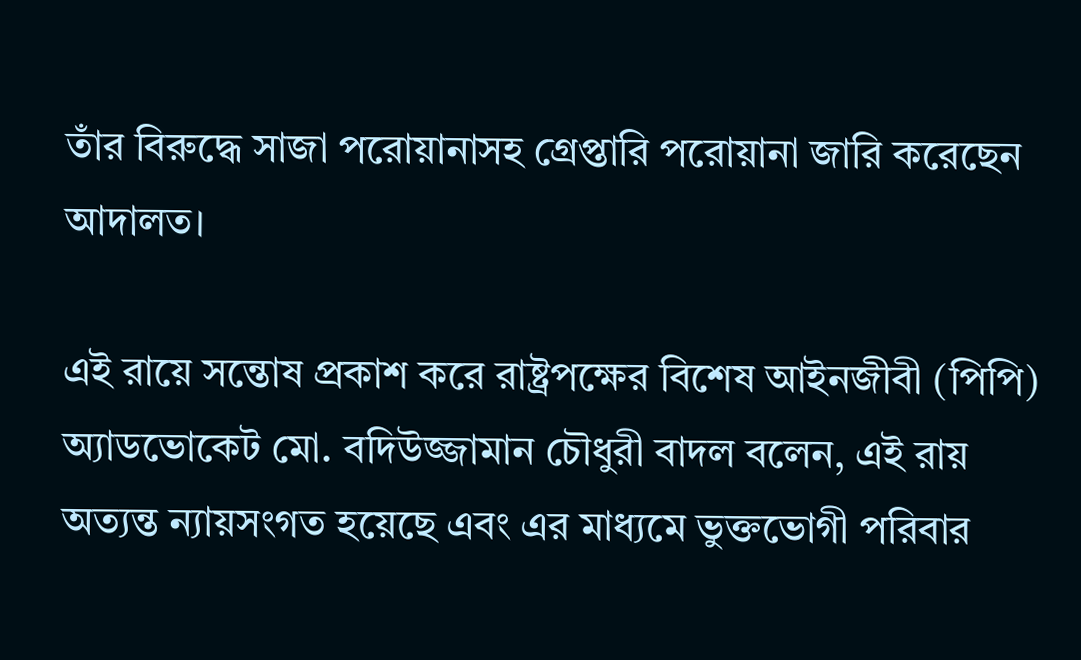তাঁর বিরুদ্ধে সাজা পরোয়ানাসহ গ্রেপ্তারি পরোয়ানা জারি করেছেন আদালত।

এই রায়ে সন্তোষ প্রকাশ করে রাষ্ট্রপক্ষের বিশেষ আইনজীবী (পিপি) অ্যাডভোকেট মো. বদিউজ্জামান চৌধুরী বাদল বলেন, এই রায় অত্যন্ত ন্যায়সংগত হয়েছে এবং এর মাধ্যমে ভুক্তভোগী পরিবার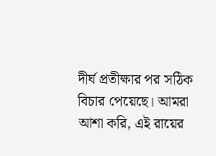দীর্ঘ প্রতীক্ষার পর সঠিক বিচার পেয়েছে। আমরা আশা করি, এই রায়ের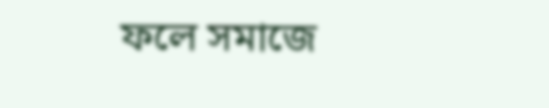ফলে সমাজে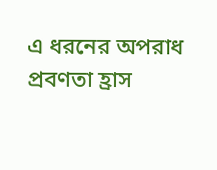এ ধরনের অপরাধ প্রবণতা হ্রাস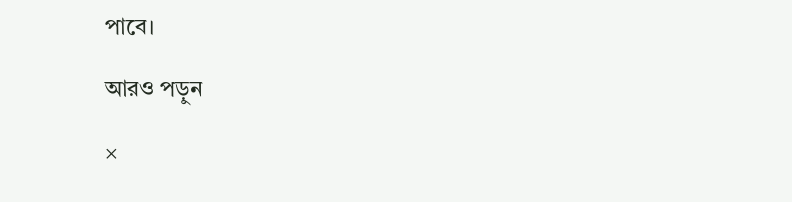পাবে।

আরও পড়ুন

×